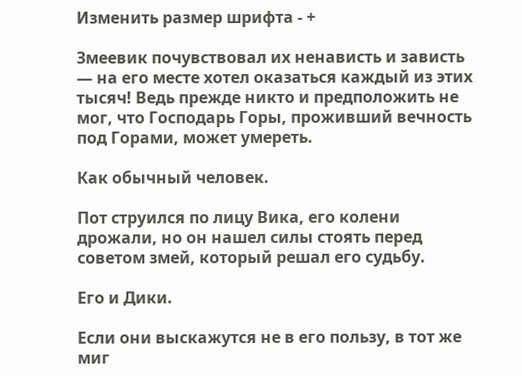Изменить размер шрифта - +

Змеевик почувствовал их ненависть и зависть — на его месте хотел оказаться каждый из этих тысяч! Ведь прежде никто и предположить не мог, что Господарь Горы, проживший вечность под Горами, может умереть.

Как обычный человек.

Пот струился по лицу Вика, его колени дрожали, но он нашел силы стоять перед советом змей, который решал его судьбу.

Его и Дики.

Если они выскажутся не в его пользу, в тот же миг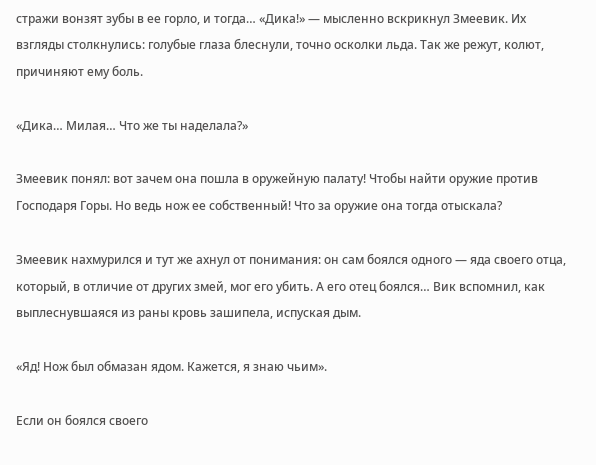стражи вонзят зубы в ее горло, и тогда… «Дика!» — мысленно вскрикнул Змеевик. Их взгляды столкнулись: голубые глаза блеснули, точно осколки льда. Так же режут, колют, причиняют ему боль.

«Дика… Милая… Что же ты наделала?»

Змеевик понял: вот зачем она пошла в оружейную палату! Чтобы найти оружие против Господаря Горы. Но ведь нож ее собственный! Что за оружие она тогда отыскала?

Змеевик нахмурился и тут же ахнул от понимания: он сам боялся одного — яда своего отца, который, в отличие от других змей, мог его убить. А его отец боялся… Вик вспомнил, как выплеснувшаяся из раны кровь зашипела, испуская дым.

«Яд! Нож был обмазан ядом. Кажется, я знаю чьим».

Если он боялся своего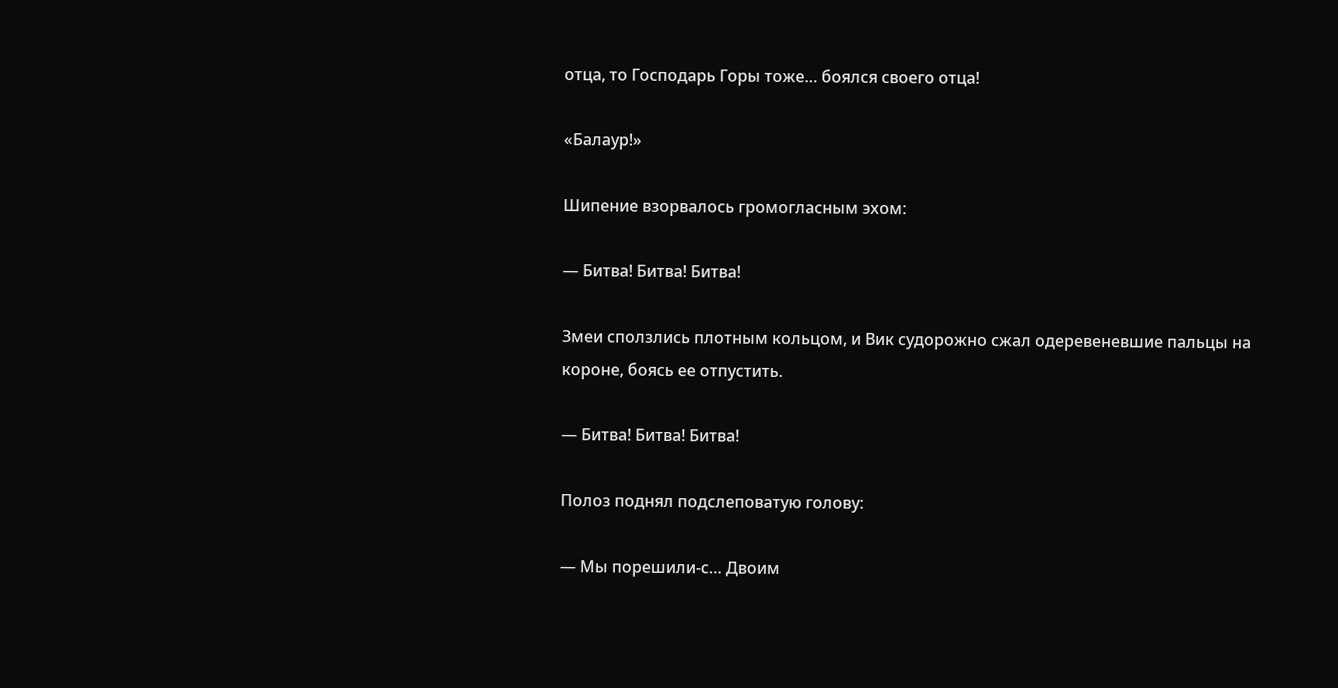отца, то Господарь Горы тоже… боялся своего отца!

«Балаур!»

Шипение взорвалось громогласным эхом:

— Битва! Битва! Битва!

Змеи сползлись плотным кольцом, и Вик судорожно сжал одеревеневшие пальцы на короне, боясь ее отпустить.

— Битва! Битва! Битва!

Полоз поднял подслеповатую голову:

— Мы порешили-с… Двоим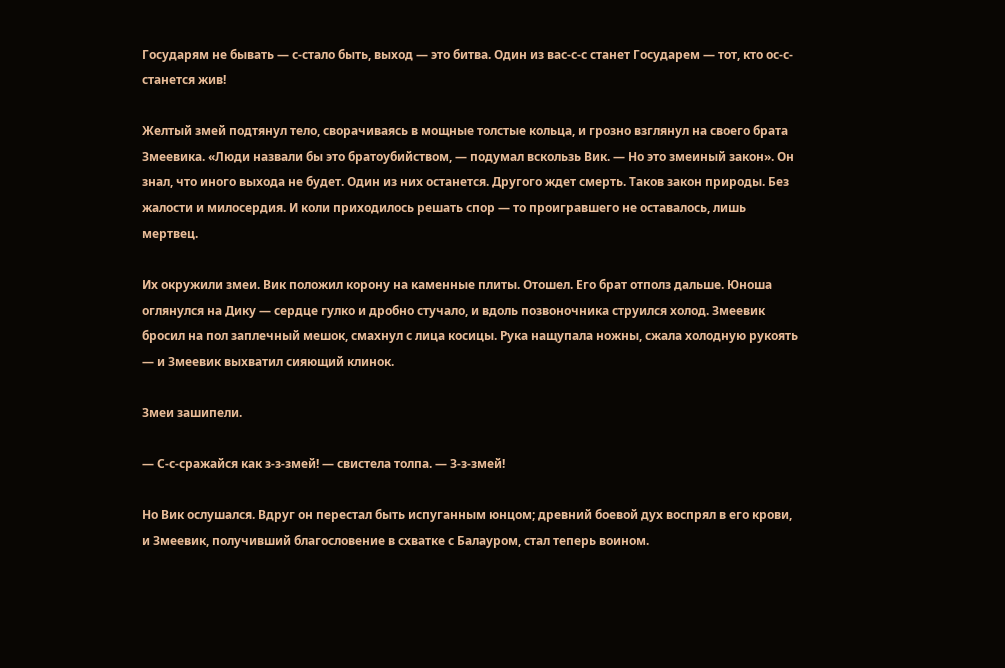Государям не бывать — с-стало быть, выход — это битва. Один из вас-с-с станет Государем — тот, кто ос-с-станется жив!

Желтый змей подтянул тело, сворачиваясь в мощные толстые кольца, и грозно взглянул на своего брата Змеевика. «Люди назвали бы это братоубийством, — подумал вскользь Вик. — Но это змеиный закон». Он знал, что иного выхода не будет. Один из них останется. Другого ждет смерть. Таков закон природы. Без жалости и милосердия. И коли приходилось решать спор — то проигравшего не оставалось, лишь мертвец.

Их окружили змеи. Вик положил корону на каменные плиты. Отошел. Его брат отполз дальше. Юноша оглянулся на Дику — сердце гулко и дробно стучало, и вдоль позвоночника струился холод. Змеевик бросил на пол заплечный мешок, смахнул с лица косицы. Рука нащупала ножны, сжала холодную рукоять — и Змеевик выхватил сияющий клинок.

Змеи зашипели.

— С-с-сражайся как з-з-змей! — свистела толпа. — З-з-змей!

Но Вик ослушался. Вдруг он перестал быть испуганным юнцом; древний боевой дух воспрял в его крови, и Змеевик, получивший благословение в схватке с Балауром, стал теперь воином.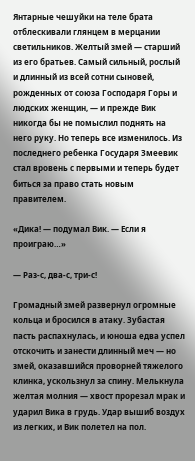Янтарные чешуйки на теле брата отблескивали глянцем в мерцании светильников. Желтый змей — старший из его братьев. Самый сильный, рослый и длинный из всей сотни сыновей, рожденных от союза Господаря Горы и людских женщин, — и прежде Вик никогда бы не помыслил поднять на него руку. Но теперь все изменилось. Из последнего ребенка Государя Змеевик стал вровень с первыми и теперь будет биться за право стать новым правителем.

«Дика! — подумал Вик. — Если я проиграю…»

— Раз-с, два-с, три-с!

Громадный змей развернул огромные кольца и бросился в атаку. Зубастая пасть распахнулась, и юноша едва успел отскочить и занести длинный меч — но змей, оказавшийся проворней тяжелого клинка, ускользнул за спину. Мелькнула желтая молния — хвост прорезал мрак и ударил Вика в грудь. Удар вышиб воздух из легких, и Вик полетел на пол.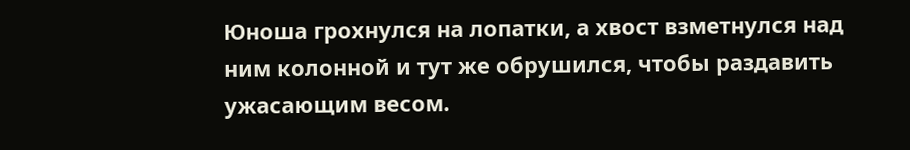Юноша грохнулся на лопатки, а хвост взметнулся над ним колонной и тут же обрушился, чтобы раздавить ужасающим весом.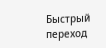Быстрый переход